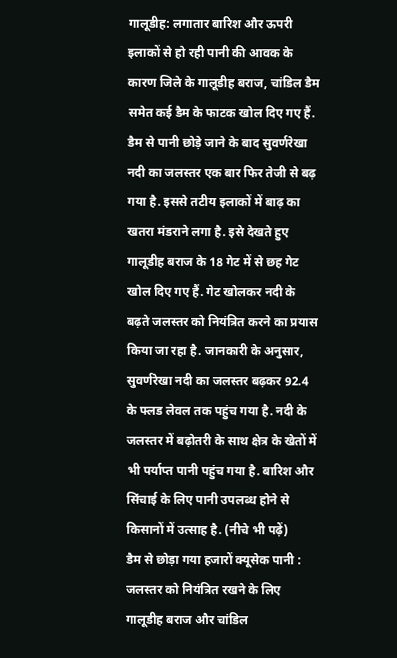गालूडीह: लगातार बारिश और ऊपरी इलाकों से हो रही पानी की आवक के कारण जिले के गालूडीह बराज, चांडिल डैम समेत कई डैम के फाटक खोल दिए गए हैं. डैम से पानी छोड़े जाने के बाद सुवर्णरेखा नदी का जलस्तर एक बार फिर तेजी से बढ़ गया है. इससे तटीय इलाकों में बाढ़ का खतरा मंडराने लगा है. इसे देखते हुए गालूडीह बराज के 18 गेट में से छह गेट खोल दिए गए हैं. गेट खोलकर नदी के बढ़ते जलस्तर को नियंत्रित करने का प्रयास किया जा रहा है. जानकारी के अनुसार, सुवर्णरेखा नदी का जलस्तर बढ़कर 92.4 के फ्लड लेवल तक पहुंच गया है. नदी के जलस्तर में बढ़ोतरी के साथ क्षेत्र के खेतों में भी पर्याप्त पानी पहुंच गया है. बारिश और सिंचाई के लिए पानी उपलब्ध होने से किसानों में उत्साह है. (नीचे भी पढ़ें)
डैम से छोड़ा गया हजारों क्यूसेक पानी : जलस्तर को नियंत्रित रखने के लिए गालूडीह बराज और चांडिल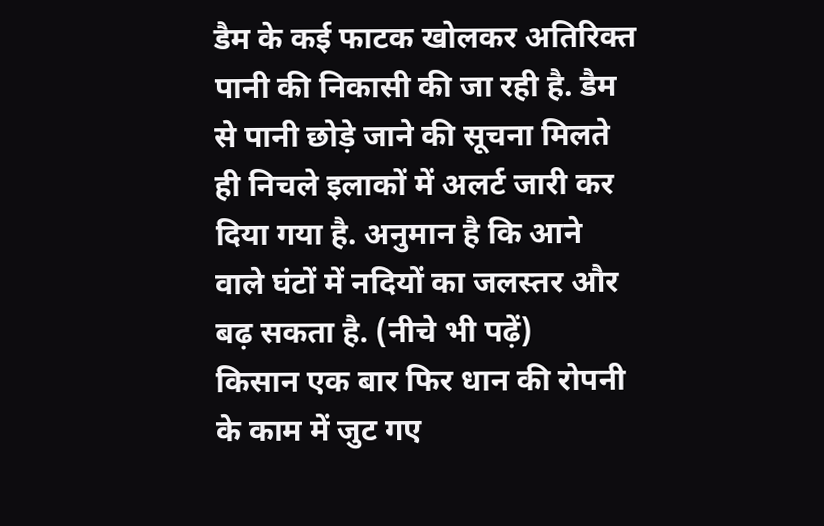डैम के कई फाटक खोलकर अतिरिक्त पानी की निकासी की जा रही है. डैम से पानी छोड़े जाने की सूचना मिलते ही निचले इलाकों में अलर्ट जारी कर दिया गया है. अनुमान है कि आने वाले घंटों में नदियों का जलस्तर और बढ़ सकता है. (नीचे भी पढ़ें)
किसान एक बार फिर धान की रोपनी के काम में जुट गए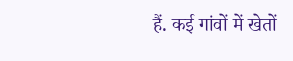हैं. कई गांवों में खेतों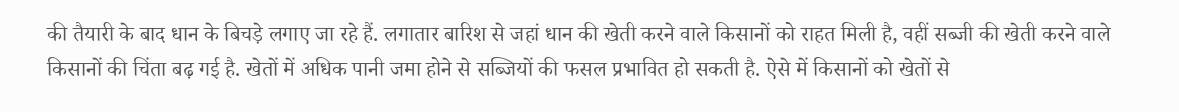की तैयारी के बाद धान के बिचड़े लगाए जा रहे हैं. लगातार बारिश से जहां धान की खेती करने वाले किसानों को राहत मिली है, वहीं सब्जी की खेती करने वाले किसानों की चिंता बढ़ गई है. खेतों में अधिक पानी जमा होने से सब्जियों की फसल प्रभावित हो सकती है. ऐसे में किसानों को खेतों से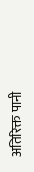अतिरिक्त पानी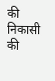की निकासी की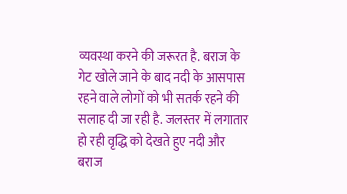व्यवस्था करने की जरूरत है. बराज के गेट खोले जाने के बाद नदी के आसपास रहने वाले लोगों को भी सतर्क रहने की सलाह दी जा रही है. जलस्तर में लगातार हो रही वृद्धि को देखते हुए नदी और बराज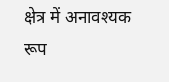क्षेत्र में अनावश्यक रूप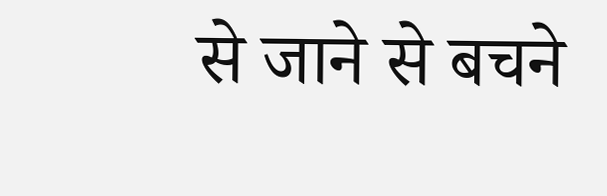से जाने से बचने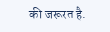की जरूरत है.